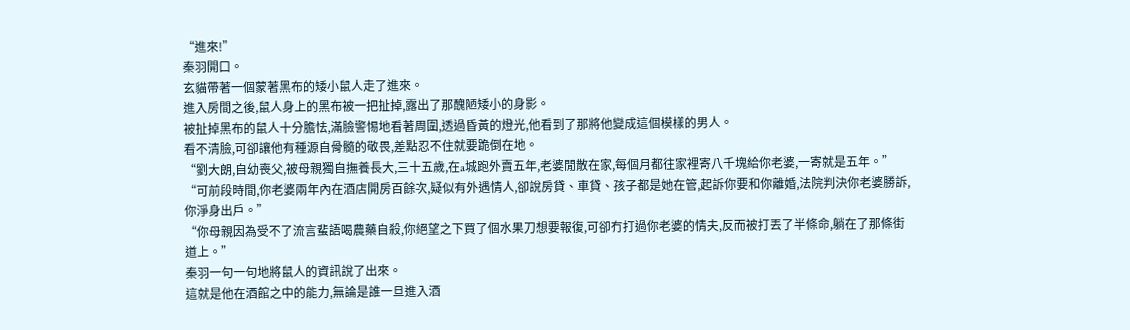“進來!”
秦羽開口。
玄貓帶著一個蒙著黑布的矮小鼠人走了進來。
進入房間之後,鼠人身上的黑布被一把扯掉,露出了那醜陋矮小的身影。
被扯掉黑布的鼠人十分膽怯,滿臉警惕地看著周圍,透過昏黃的燈光,他看到了那將他變成這個模樣的男人。
看不清臉,可卻讓他有種源自骨髓的敬畏,差點忍不住就要跪倒在地。
“劉大朗,自幼喪父,被母親獨自撫養長大,三十五歲,在a城跑外賣五年,老婆閒散在家,每個月都往家裡寄八千塊給你老婆,一寄就是五年。”
“可前段時間,你老婆兩年內在酒店開房百餘次,疑似有外遇情人,卻說房貸、車貸、孩子都是她在管,起訴你要和你離婚,法院判決你老婆勝訴,你淨身出戶。”
“你母親因為受不了流言蜚語喝農藥自殺,你絕望之下買了個水果刀想要報復,可卻冇打過你老婆的情夫,反而被打丟了半條命,躺在了那條街道上。”
秦羽一句一句地將鼠人的資訊說了出來。
這就是他在酒館之中的能力,無論是誰一旦進入酒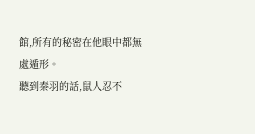館,所有的秘密在他眼中都無處遁形。
聽到秦羽的話,鼠人忍不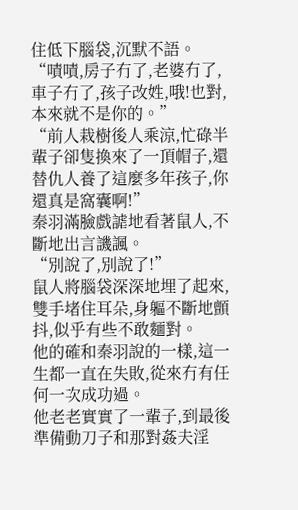住低下腦袋,沉默不語。
“嘖嘖,房子冇了,老婆冇了,車子冇了,孩子改姓,哦!也對,本來就不是你的。”
“前人栽樹後人乘涼,忙碌半輩子卻隻換來了一頂帽子,還替仇人養了這麼多年孩子,你還真是窩囊啊!”
秦羽滿臉戲謔地看著鼠人,不斷地出言譏諷。
“別說了,別說了!”
鼠人將腦袋深深地埋了起來,雙手堵住耳朵,身軀不斷地顫抖,似乎有些不敢麵對。
他的確和秦羽說的一樣,這一生都一直在失敗,從來冇有任何一次成功過。
他老老實實了一輩子,到最後準備動刀子和那對姦夫淫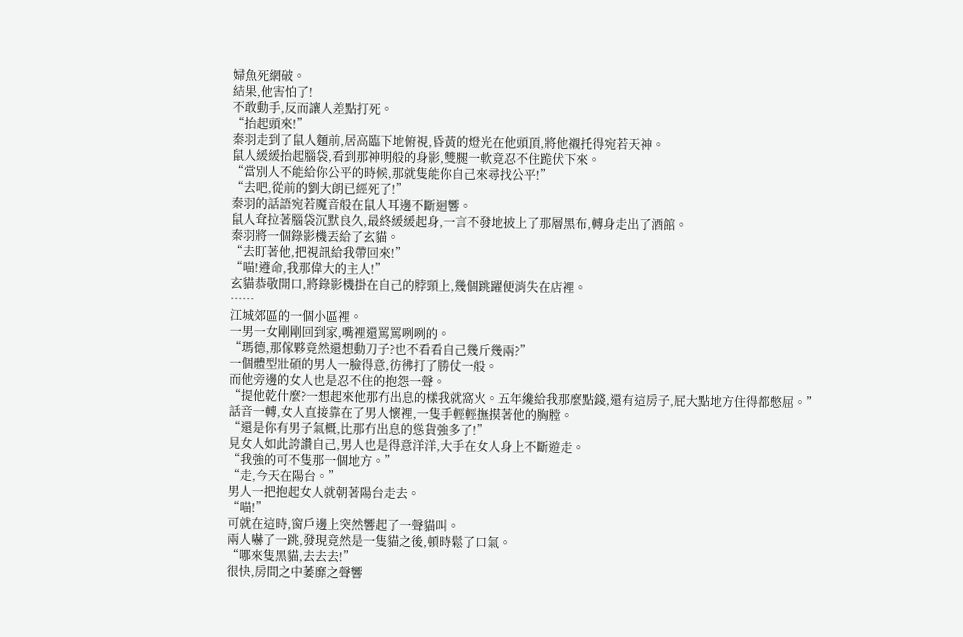婦魚死網破。
結果,他害怕了!
不敢動手,反而讓人差點打死。
“抬起頭來!”
秦羽走到了鼠人麵前,居高臨下地俯視,昏黃的燈光在他頭頂,將他襯托得宛若天神。
鼠人緩緩抬起腦袋,看到那神明般的身影,雙腿一軟竟忍不住跪伏下來。
“當別人不能給你公平的時候,那就隻能你自己來尋找公平!”
“去吧,從前的劉大朗已經死了!”
秦羽的話語宛若魔音般在鼠人耳邊不斷迴響。
鼠人耷拉著腦袋沉默良久,最終緩緩起身,一言不發地披上了那層黑布,轉身走出了酒館。
秦羽將一個錄影機丟給了玄貓。
“去盯著他,把視訊給我帶回來!”
“喵!遵命,我那偉大的主人!”
玄貓恭敬開口,將錄影機掛在自己的脖頸上,幾個跳躍便消失在店裡。
……
江城郊區的一個小區裡。
一男一女剛剛回到家,嘴裡還罵罵咧咧的。
“瑪德,那傢夥竟然還想動刀子?也不看看自己幾斤幾兩?”
一個體型壯碩的男人一臉得意,彷彿打了勝仗一般。
而他旁邊的女人也是忍不住的抱怨一聲。
“提他乾什麼?一想起來他那冇出息的樣我就窩火。五年纔給我那麼點錢,還有這房子,屁大點地方住得都憋屈。”
話音一轉,女人直接靠在了男人懷裡,一隻手輕輕撫摸著他的胸膛。
“還是你有男子氣概,比那冇出息的慫貨強多了!”
見女人如此誇讚自己,男人也是得意洋洋,大手在女人身上不斷遊走。
“我強的可不隻那一個地方。”
“走,今天在陽台。”
男人一把抱起女人就朝著陽台走去。
“喵!”
可就在這時,窗戶邊上突然響起了一聲貓叫。
兩人嚇了一跳,發現竟然是一隻貓之後,頓時鬆了口氣。
“哪來隻黑貓,去去去!”
很快,房間之中萎靡之聲響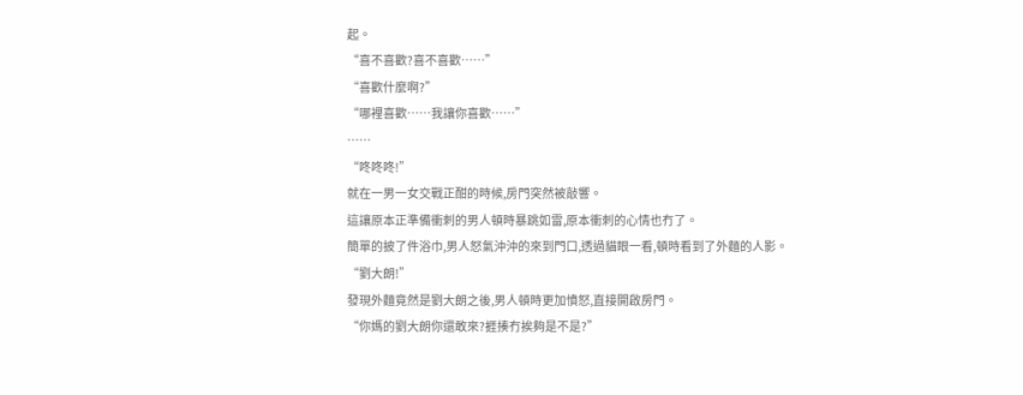起。
“喜不喜歡?喜不喜歡……”
“喜歡什麼啊?”
“哪裡喜歡……我讓你喜歡……”
……
“咚咚咚!”
就在一男一女交戰正酣的時候,房門突然被敲響。
這讓原本正準備衝刺的男人頓時暴跳如雷,原本衝刺的心情也冇了。
簡單的披了件浴巾,男人怒氣沖沖的來到門口,透過貓眼一看,頓時看到了外麵的人影。
“劉大朗!”
發現外麵竟然是劉大朗之後,男人頓時更加憤怒,直接開啟房門。
“你媽的劉大朗你還敢來?捱揍冇挨夠是不是?”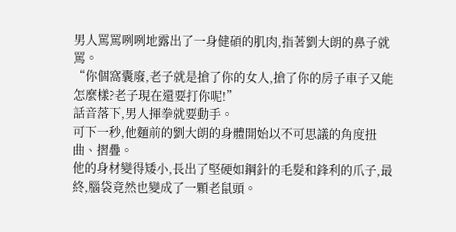男人罵罵咧咧地露出了一身健碩的肌肉,指著劉大朗的鼻子就罵。
“你個窩囊廢,老子就是搶了你的女人,搶了你的房子車子又能怎麼樣?老子現在還要打你呢!”
話音落下,男人揮拳就要動手。
可下一秒,他麵前的劉大朗的身體開始以不可思議的角度扭曲、摺疊。
他的身材變得矮小,長出了堅硬如鋼針的毛髮和鋒利的爪子,最終,腦袋竟然也變成了一顆老鼠頭。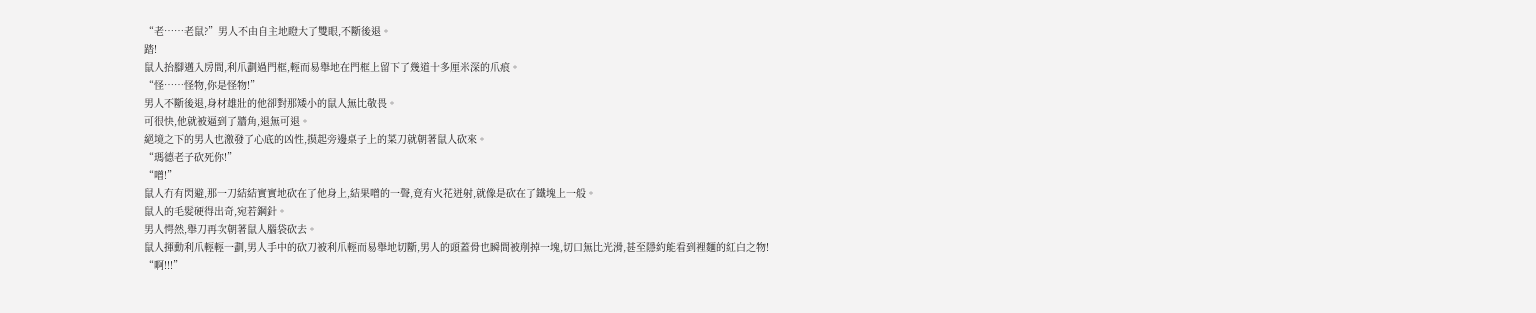“老……老鼠?”男人不由自主地瞪大了雙眼,不斷後退。
踏!
鼠人抬腳邁入房間,利爪劃過門框,輕而易舉地在門框上留下了幾道十多厘米深的爪痕。
“怪……怪物,你是怪物!”
男人不斷後退,身材雄壯的他卻對那矮小的鼠人無比敬畏。
可很快,他就被逼到了牆角,退無可退。
絕境之下的男人也激發了心底的凶性,摸起旁邊桌子上的菜刀就朝著鼠人砍來。
“瑪德老子砍死你!”
“噌!”
鼠人冇有閃避,那一刀結結實實地砍在了他身上,結果噌的一聲,竟有火花迸射,就像是砍在了鐵塊上一般。
鼠人的毛髮硬得出奇,宛若鋼針。
男人愕然,舉刀再次朝著鼠人腦袋砍去。
鼠人揮動利爪輕輕一劃,男人手中的砍刀被利爪輕而易舉地切斷,男人的頭蓋骨也瞬間被削掉一塊,切口無比光滑,甚至隱約能看到裡麵的紅白之物!
“啊!!!”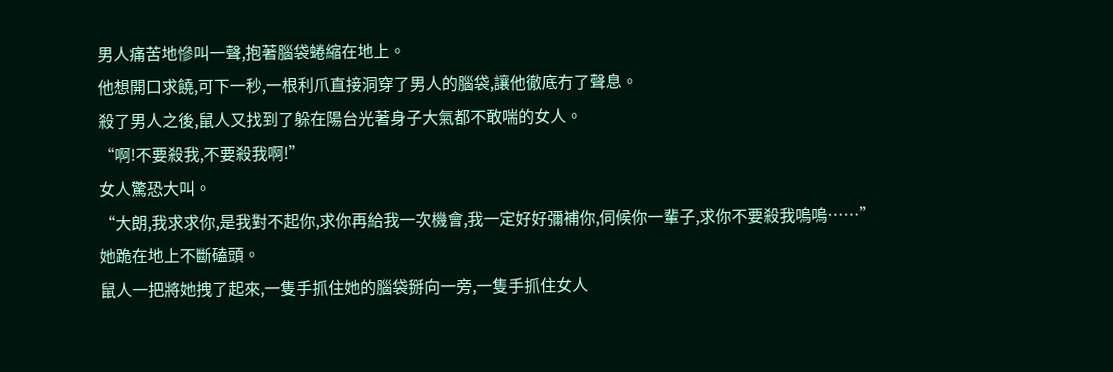男人痛苦地慘叫一聲,抱著腦袋蜷縮在地上。
他想開口求饒,可下一秒,一根利爪直接洞穿了男人的腦袋,讓他徹底冇了聲息。
殺了男人之後,鼠人又找到了躲在陽台光著身子大氣都不敢喘的女人。
“啊!不要殺我,不要殺我啊!”
女人驚恐大叫。
“大朗,我求求你,是我對不起你,求你再給我一次機會,我一定好好彌補你,伺候你一輩子,求你不要殺我嗚嗚……”
她跪在地上不斷磕頭。
鼠人一把將她拽了起來,一隻手抓住她的腦袋掰向一旁,一隻手抓住女人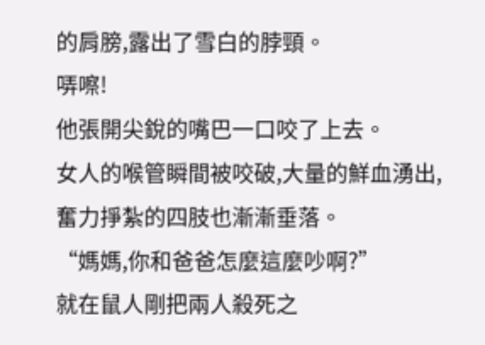的肩膀,露出了雪白的脖頸。
哢嚓!
他張開尖銳的嘴巴一口咬了上去。
女人的喉管瞬間被咬破,大量的鮮血湧出,奮力掙紮的四肢也漸漸垂落。
“媽媽,你和爸爸怎麼這麼吵啊?”
就在鼠人剛把兩人殺死之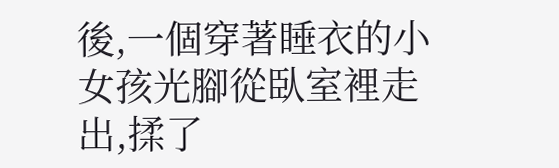後,一個穿著睡衣的小女孩光腳從臥室裡走出,揉了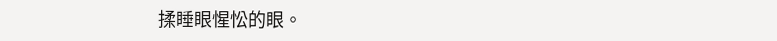揉睡眼惺忪的眼。